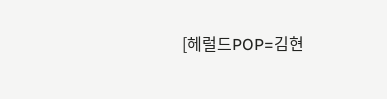[헤럴드POP=김현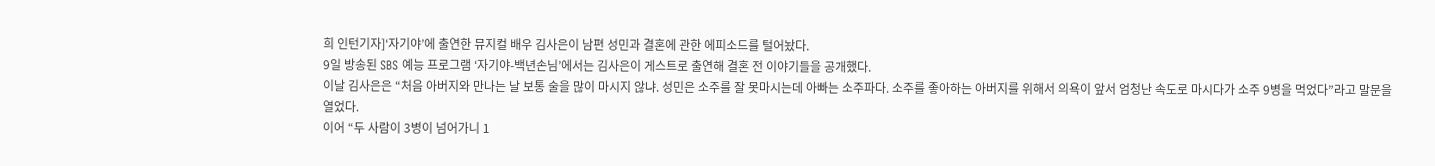희 인턴기자]‘자기야’에 출연한 뮤지컬 배우 김사은이 남편 성민과 결혼에 관한 에피소드를 털어놨다.
9일 방송된 SBS 예능 프로그램 ‘자기야-백년손님’에서는 김사은이 게스트로 출연해 결혼 전 이야기들을 공개했다.
이날 김사은은 “처음 아버지와 만나는 날 보통 술을 많이 마시지 않냐. 성민은 소주를 잘 못마시는데 아빠는 소주파다. 소주를 좋아하는 아버지를 위해서 의욕이 앞서 엄청난 속도로 마시다가 소주 9병을 먹었다”라고 말문을 열었다.
이어 “두 사람이 3병이 넘어가니 1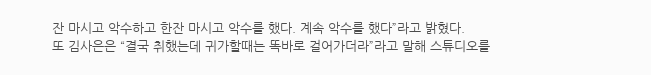잔 마시고 악수하고 한잔 마시고 악수를 했다. 계속 악수를 했다”라고 밝혔다.
또 김사은은 “결국 취했는데 귀가할때는 똑바로 걸어가더라”라고 말해 스튜디오를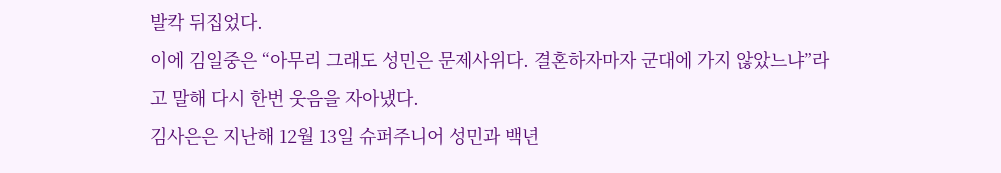발칵 뒤집었다.
이에 김일중은 “아무리 그래도 성민은 문제사위다. 결혼하자마자 군대에 가지 않았느냐”라고 말해 다시 한번 웃음을 자아냈다.
김사은은 지난해 12월 13일 슈퍼주니어 성민과 백년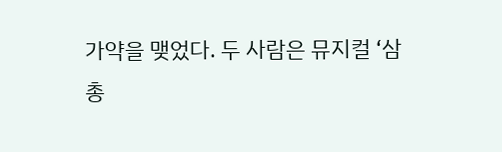가약을 맺었다. 두 사람은 뮤지컬 ‘삼총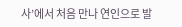사’에서 처음 만나 연인으로 발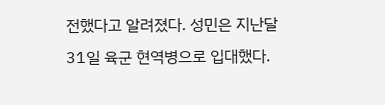전했다고 알려졌다. 성민은 지난달 31일 육군 현역병으로 입대했다.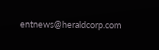entnews@heraldcorp.com